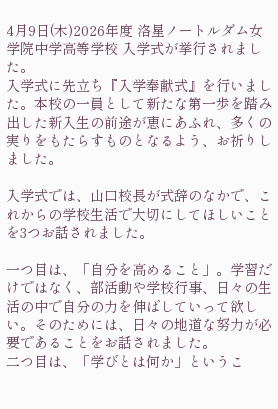4月9日(木)2026年度 洛星ノートルダム女学院中学高等学校 入学式が挙行されました。
入学式に先立ち『入学奉献式』を行いました。本校の一員として新たな第一歩を踏み出した新入生の前途が恵にあふれ、多くの実りをもたらすものとなるよう、お祈りしました。

入学式では、山口校長が式辞のなかで、これからの学校生活で大切にしてほしいことを3つお話されました。

一つ目は、「自分を高めること」。学習だけではなく、部活動や学校行事、日々の生活の中で自分の力を伸ばしていって欲しい。そのためには、日々の地道な努力が必要であることをお話されました。
二つ目は、「学びとは何か」というこ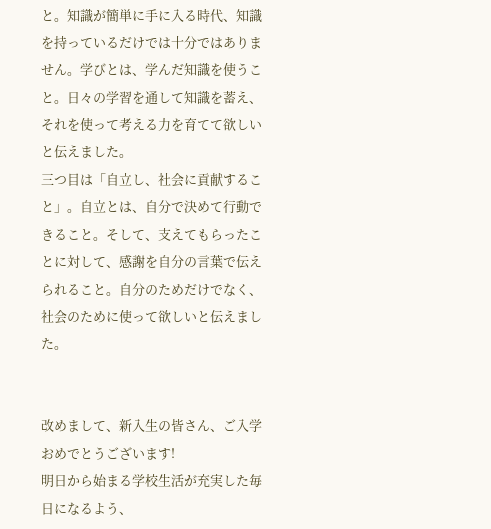と。知識が簡単に手に入る時代、知識を持っているだけでは十分ではありません。学びとは、学んだ知識を使うこと。日々の学習を通して知識を蓄え、それを使って考える力を育てて欲しいと伝えました。
三つ目は「自立し、社会に貢献すること」。自立とは、自分で決めて行動できること。そして、支えてもらったことに対して、感謝を自分の言葉で伝えられること。自分のためだけでなく、社会のために使って欲しいと伝えました。


改めまして、新入生の皆さん、ご入学おめでとうございます!
明日から始まる学校生活が充実した毎日になるよう、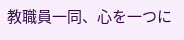教職員一同、心を一つに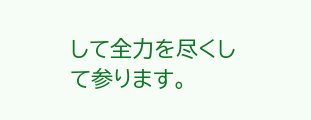して全力を尽くして参ります。